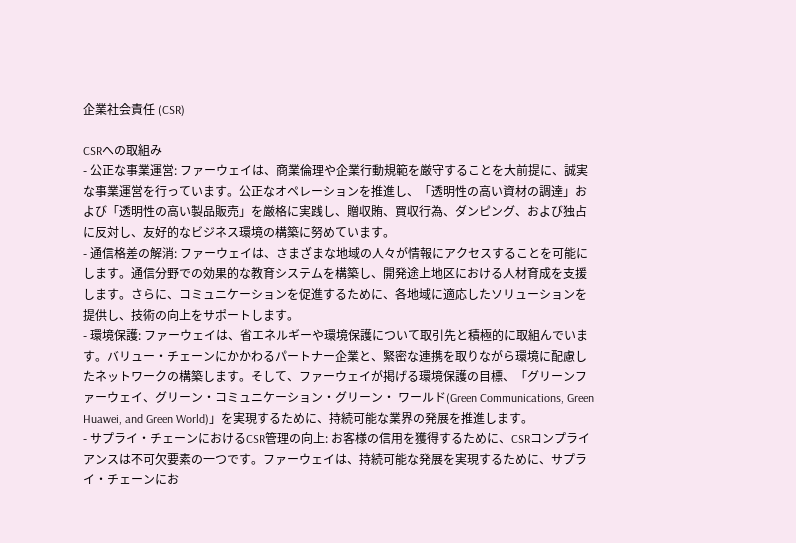企業社会責任 (CSR)

CSRへの取組み
- 公正な事業運営: ファーウェイは、商業倫理や企業行動規範を厳守することを大前提に、誠実な事業運営を行っています。公正なオペレーションを推進し、「透明性の高い資材の調達」および「透明性の高い製品販売」を厳格に実践し、贈収賄、買収行為、ダンピング、および独占に反対し、友好的なビジネス環境の構築に努めています。
- 通信格差の解消: ファーウェイは、さまざまな地域の人々が情報にアクセスすることを可能にします。通信分野での効果的な教育システムを構築し、開発途上地区における人材育成を支援します。さらに、コミュニケーションを促進するために、各地域に適応したソリューションを提供し、技術の向上をサポートします。
- 環境保護: ファーウェイは、省エネルギーや環境保護について取引先と積極的に取組んでいます。バリュー・チェーンにかかわるパートナー企業と、緊密な連携を取りながら環境に配慮したネットワークの構築します。そして、ファーウェイが掲げる環境保護の目標、「グリーンファーウェイ、グリーン・コミュニケーション・グリーン・ ワールド(Green Communications, Green Huawei, and Green World)」を実現するために、持続可能な業界の発展を推進します。
- サプライ・チェーンにおけるCSR管理の向上: お客様の信用を獲得するために、CSRコンプライアンスは不可欠要素の一つです。ファーウェイは、持続可能な発展を実現するために、サプライ・チェーンにお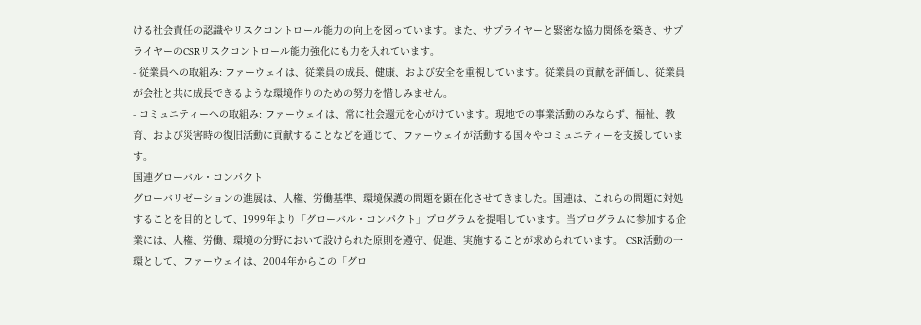ける社会責任の認識やリスクコントロール能力の向上を図っています。また、サプライヤーと緊密な協力関係を築き、サプライヤーのCSRリスクコントロール能力強化にも力を入れています。
- 従業員への取組み: ファーウェイは、従業員の成長、健康、および安全を重視しています。従業員の貢献を評価し、従業員が会社と共に成長できるような環境作りのための努力を惜しみません。
- コミュニティーへの取組み: ファーウェイは、常に社会還元を心がけています。現地での事業活動のみならず、福祉、教育、および災害時の復旧活動に貢献することなどを通じて、ファーウェイが活動する国々やコミュニティーを支援しています。
国連グローバル・コンパクト
グローバリゼーションの進展は、人権、労働基準、環境保護の問題を顕在化させてきました。国連は、これらの問題に対処することを目的として、1999年より「グローバル・コンパクト」プログラムを提唱しています。当プログラムに参加する企業には、人権、労働、環境の分野において設けられた原則を遵守、促進、実施することが求められています。 CSR活動の一環として、ファーウェイは、2004年からこの「グロ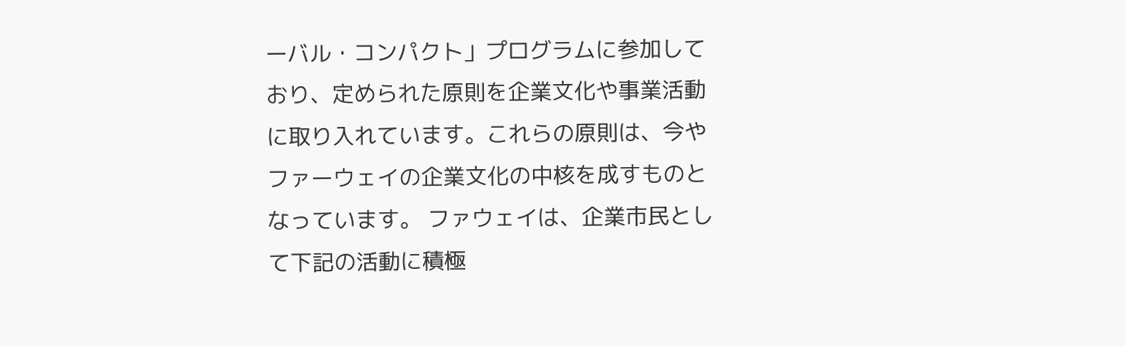ーバル・コンパクト」プログラムに参加しており、定められた原則を企業文化や事業活動に取り入れています。これらの原則は、今やファーウェイの企業文化の中核を成すものとなっています。 ファウェイは、企業市民として下記の活動に積極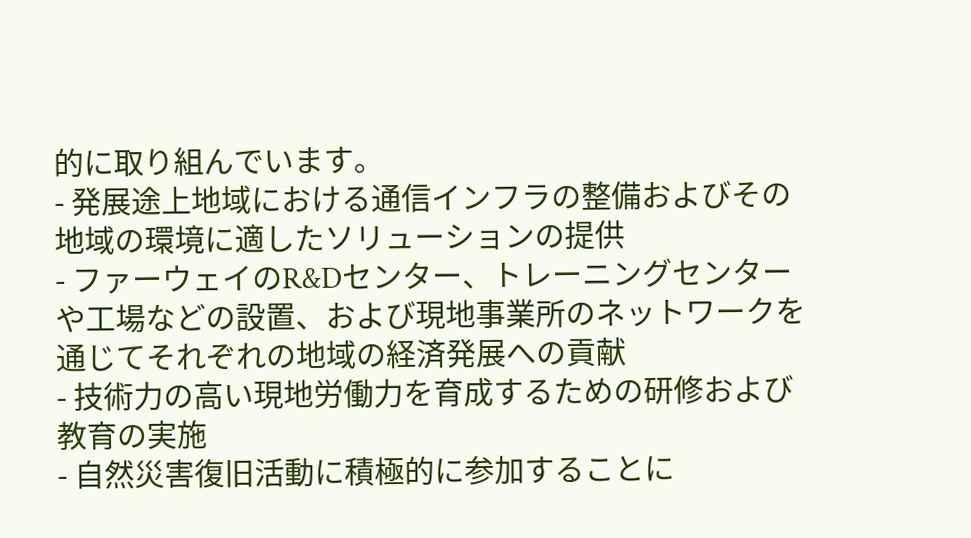的に取り組んでいます。
- 発展途上地域における通信インフラの整備およびその地域の環境に適したソリューションの提供
- ファーウェイのR&Dセンター、トレーニングセンターや工場などの設置、および現地事業所のネットワークを通じてそれぞれの地域の経済発展への貢献
- 技術力の高い現地労働力を育成するための研修および教育の実施
- 自然災害復旧活動に積極的に参加することに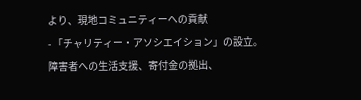より、現地コミュニティーへの貢献
- 「チャリティー・アソシエイション」の設立。障害者への生活支援、寄付金の拠出、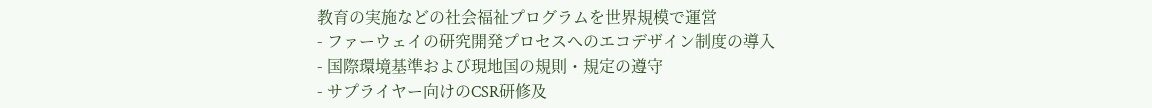教育の実施などの社会福祉プログラムを世界規模で運営
- ファーウェイの研究開発プロセスへのエコデザイン制度の導入
- 国際環境基準および現地国の規則・規定の遵守
- サプライヤー向けのCSR研修及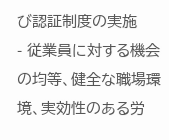び認証制度の実施
- 従業員に対する機会の均等、健全な職場環境、実効性のある労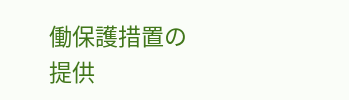働保護措置の提供